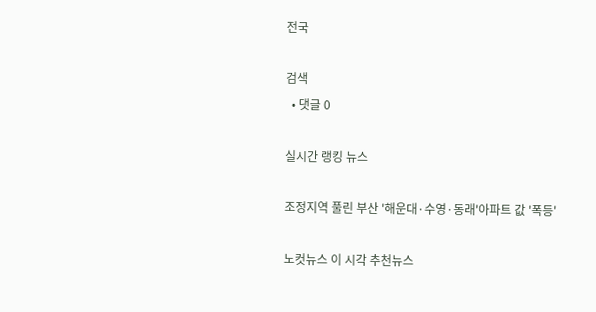전국

검색
  • 댓글 0

실시간 랭킹 뉴스

조정지역 풀린 부산 '해운대·수영·동래'아파트 값 '폭등'

노컷뉴스 이 시각 추천뉴스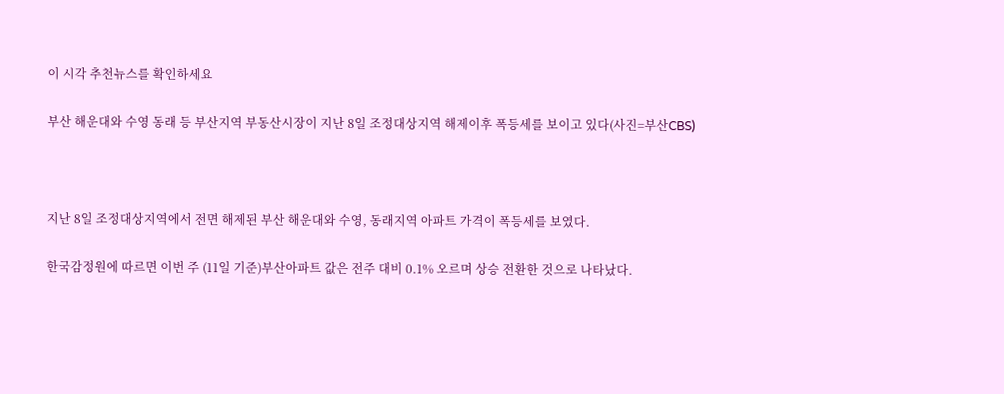이 시각 추천뉴스를 확인하세요

부산 해운대와 수영 동래 등 부산지역 부동산시장이 지난 8일 조정대상지역 해제이후 폭등세를 보이고 있다(사진=부산CBS)



지난 8일 조정대상지역에서 전면 해제된 부산 해운대와 수영, 동래지역 아파트 가격이 폭등세를 보였다.

한국감정원에 따르면 이번 주 (11일 기준)부산아파트 값은 전주 대비 0.1% 오르며 상승 전환한 것으로 나타났다.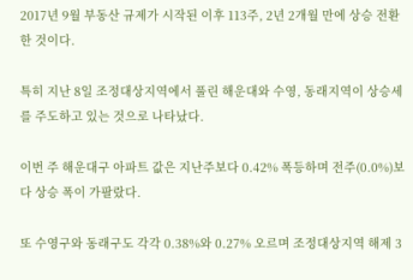2017년 9월 부동산 규제가 시작된 이후 113주, 2년 2개월 만에 상승 전환한 것이다.

특히 지난 8일 조정대상지역에서 풀린 해운대와 수영, 동래지역이 상승세를 주도하고 있는 것으로 나타났다.

이번 주 해운대구 아파트 값은 지난주보다 0.42% 폭등하며 전주(0.0%)보다 상승 폭이 가팔랐다.

또 수영구와 동래구도 각각 0.38%와 0.27% 오르며 조정대상지역 해제 3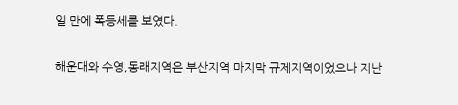일 만에 폭등세를 보였다.

해운대와 수영,동래지역은 부산지역 마지막 규제지역이었으나 지난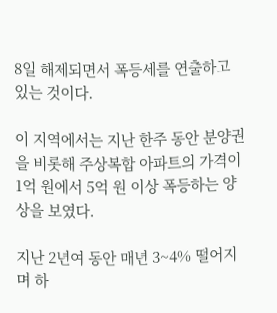8일 해제되면서 폭등세를 연출하고 있는 것이다.

이 지역에서는 지난 한주 동안 분양권을 비롯해 주상복합 아파트의 가격이 1억 원에서 5억 원 이상 폭등하는 양상을 보였다.

지난 2년여 동안 매년 3~4% 떨어지며 하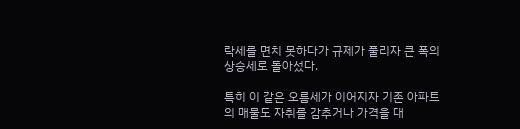락세를 면치 못하다가 규제가 풀리자 큰 폭의 상승세로 돌아섰다.

특히 이 같은 오름세가 이어지자 기존 아파트의 매물도 자취를 감추거나 가격을 대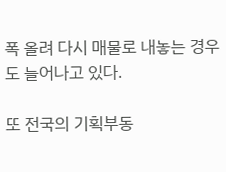폭 올려 다시 매물로 내놓는 경우도 늘어나고 있다.

또 전국의 기획부동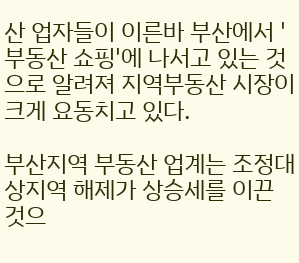산 업자들이 이른바 부산에서 '부동산 쇼핑'에 나서고 있는 것으로 알려져 지역부동산 시장이 크게 요동치고 있다.

부산지역 부동산 업계는 조정대상지역 해제가 상승세를 이끈 것으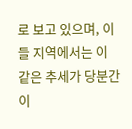로 보고 있으며, 이들 지역에서는 이 같은 추세가 당분간 이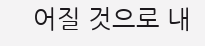어질 것으로 내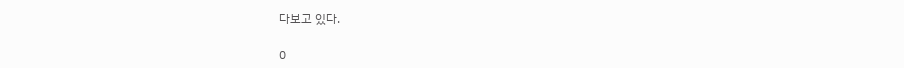다보고 있다.

0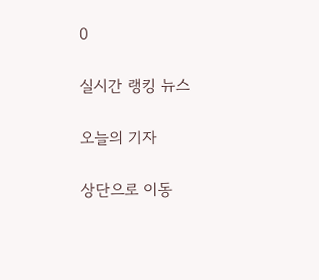0

실시간 랭킹 뉴스

오늘의 기자

상단으로 이동